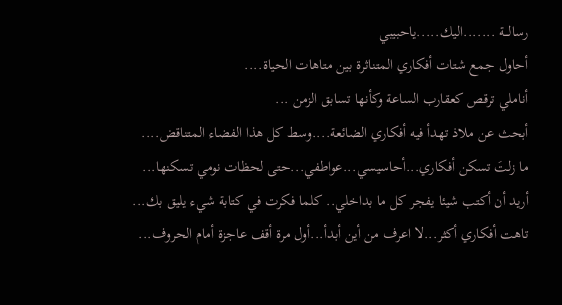رسالـــة .......اليك.....ياحبيبي
أحاول جمع شتات أفكاري المتناثرة بين متاهات الحياة....
أناملي ترقص كعقارب الساعة وكأنها تسابق الزمن ...
أبحث عن ملاذ تهدأ فيه أفكاري الضائعة....وسط كل هذا الفضاء المتناقض....
ما زلتَ تسكن أفكاري...أحاسيسي...عواطفي...حتى لحظات نومي تسكنها...
أريد أن أكتب شيئا يفجر كل ما بداخلي.. كلما فكرت في كتابة شيء يليق بك...
تاهت أفكاري أكثر...لا اعرف من أين أبدأ...أول مرة أقف عاجزة أمام الحروف...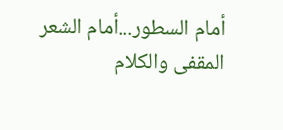أمام السطور...أمام الشعر المقفى والكلام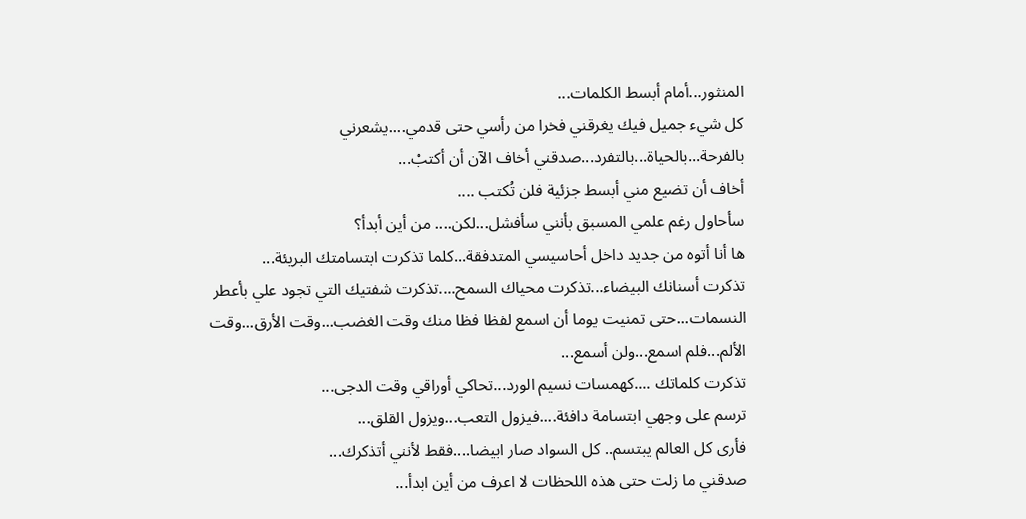المنثور...أمام أبسط الكلمات...
كل شيء جميل فيك يغرقني فخرا من رأسي حتى قدمي....يشعرني
بالفرحة...بالحياة...بالتفرد...صدقني أخاف الآن أن أكتبْ...
أخاف أن تضيع مني أبسط جزئية فلن تُكتب ....
سأحاول رغم علمي المسبق بأنني سأفشل...لكن.... من أين أبدأ؟
ها أنا أتوه من جديد داخل أحاسيسي المتدفقة...كلما تذكرت ابتسامتك البريئة...
تذكرت أسنانك البيضاء...تذكرت محياك السمح....تذكرت شفتيك التي تجود علي بأعطر
النسمات...حتى تمنيت يوما أن اسمع لفظا فظا منك وقت الغضب...وقت الأرق...وقت
الألم...فلم اسمع...ولن أسمع...
تذكرت كلماتك ....كهمسات نسيم الورد...تحاكي أوراقي وقت الدجى...
ترسم على وجهي ابتسامة دافئة....فيزول التعب...ويزول القلق...
فأرى كل العالم يبتسم.. كل السواد صار ابيضا....فقط لأنني أتذكرك...
صدقني ما زلت حتى هذه اللحظات لا اعرف من أين ابدأ...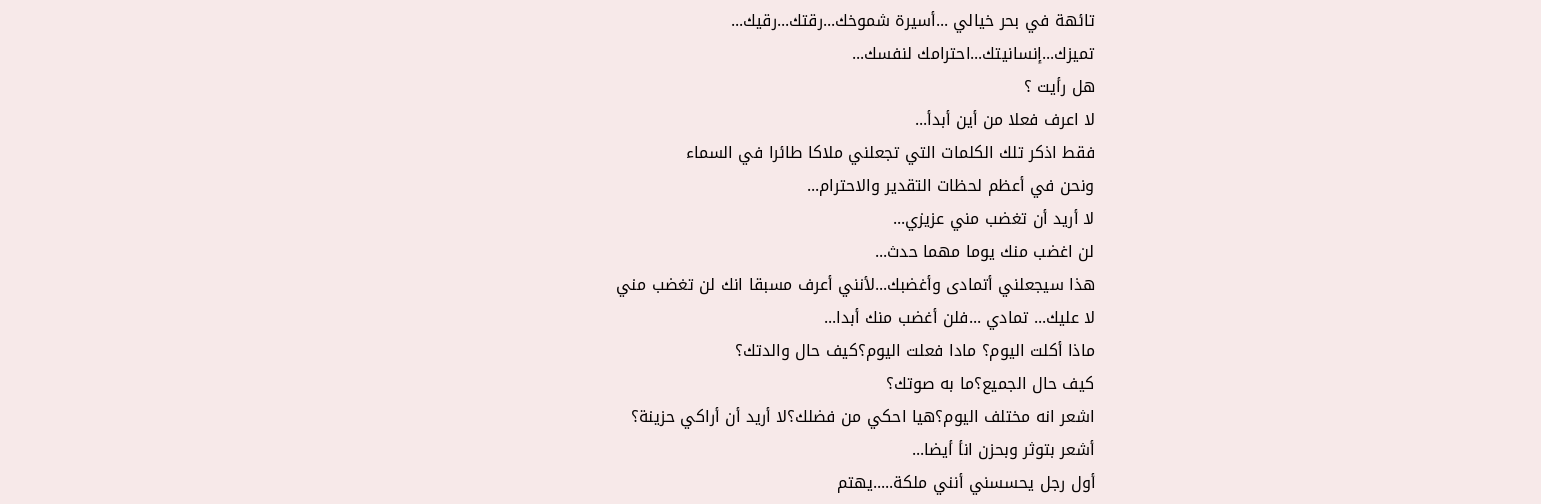تائهة في بحر خيالي ...أسيرة شموخك...رقتك...رقيك...
تميزك...إنسانيتك...احترامك لنفسك...
هل رأيت ؟
لا اعرف فعلا من أين أبدأ...
فقط اذكر تلك الكلمات التي تجعلني ملاكا طائرا في السماء
ونحن في أعظم لحظات التقدير والاحترام...
لا أريد أن تغضب مني عزيزي...
لن اغضب منك يوما مهما حدث...
هذا سيجعلني أتمادى وأغضبك...لأنني أعرف مسبقا انك لن تغضب مني
لا عليك... تمادي ...فلن أغضب منك أبدا...
ماذا أكلت اليوم؟ مادا فعلت اليوم؟كيف حال والدتك؟
كيف حال الجميع؟ما به صوتك؟
اشعر انه مختلف اليوم؟هيا احكي من فضلك؟لا أريد أن أراكي حزينة؟
أشعر بتوثر وبحزن انأ أيضا...
أول رجل يحسسني أنني ملكة.....يهتم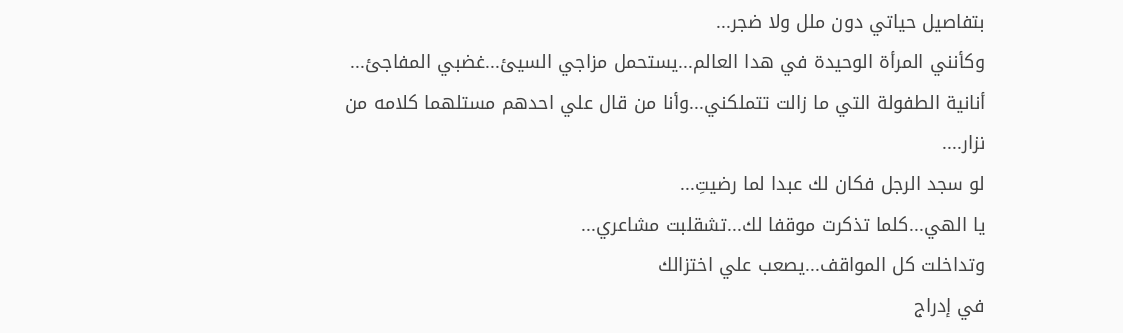بتفاصيل حياتي دون ملل ولا ضجر...
وكأنني المرأة الوحيدة في هدا العالم...يستحمل مزاجي السيئ...غضبي المفاجئ...
أنانية الطفولة التي ما زالت تتملكني...وأنا من قال علي احدهم مستلهما كلامه من نزار....
لو سجد الرجل فكان لك عبدا لما رضيتِ...
يا الهي...كلما تذكرت موقفا لك...تشقلبت مشاعري...
وتداخلت كل المواقف...يصعب علي اختزالك
في إدراج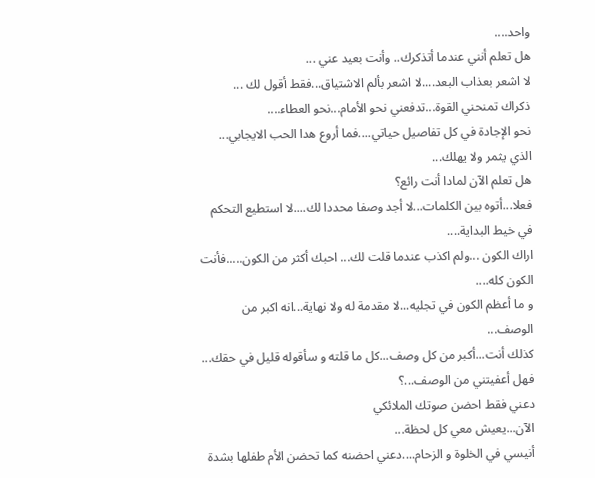واحد....
هل تعلم أنني عندما أتذكرك.. وأنت بعيد عني ...
لا اشعر بعذاب البعد....لا اشعر بألم الاشتياق...فقط أقول لك ...
ذكراك تمنحني القوة...تدفعني نحو الأمام...نحو العطاء....
نحو الإجادة في كل تفاصيل حياتي....فما أروع هدا الحب الايجابي...
الذي يثمر ولا يهلك...
هل تعلم الآن لمادا أنت رائع؟
فعلا...أتوه بين الكلمات...لا أجد وصفا محددا لك....لا استطيع التحكم في خيط البداية....
اراك الكون ...ولم اكذب عندما قلت لك... احبك أكثر من الكون.....فأنت الكون كله....
و ما أعظم الكون في تجليه...لا مقدمة له ولا نهاية...انه اكبر من الوصف...
كذلك أنت...أكبر من كل وصف...كل ما قلته و سأقوله قليل في حقك...
فهل أعفيتني من الوصف...؟
دعني فقط احضن صوتك الملائكي
الآن...يعيش معي كل لحظة...
أنيسي في الخلوة و الزحام....دعني احضنه كما تحضن الأم طفلها بشدة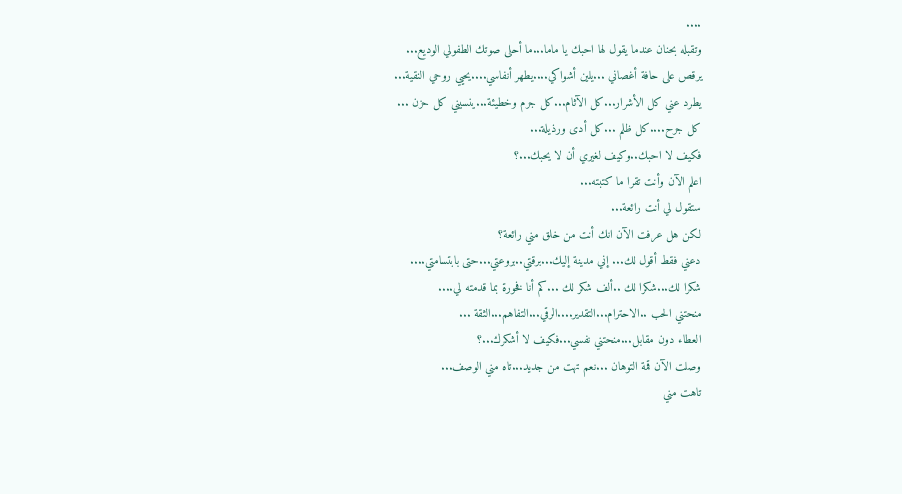....
وتقبله بحنان عندما يقول لها احبك يا ماما...ما أحلى صوتك الطفولي الوديع...
يرقص على حافة أغصاني ...يلين أشواكي....يطهر أنفاسي....يحيي روحي النقية...
يطرد عني كل الأشرار...كل الآثام...كل جرم وخطيئة...ينسيني كل حزن ...
كل جرح....كل ظلم ...كل أدى ورذيلة...
فكيف لا احبك..وكيف لغيري أن لا يحبك...؟
اعلم الآن وأنت تقرا ما كتبته...
ستقول لي أنت رائعة...
لكن هل عرفت الآن انك أنت من خلق مني رائعة؟
دعني فقط أقول لك... إني مدينة إليك...برقتي..بروعتي...حتى بابتسامتي....
شكرا لك...شكرا لك ..ألف شكر لك ...كم أنا فخورة بما قدمته لي....
منحتني الحب ..الاحترام...التقدير....الرقي...التفاهم...الثقة ...
العطاء دون مقابل...منحتني نفسي...فكيف لا أشكرك...؟
وصلت الآن قمة التوهان ...نعم تهت من جديد...تاه مني الوصف...
تاهت مني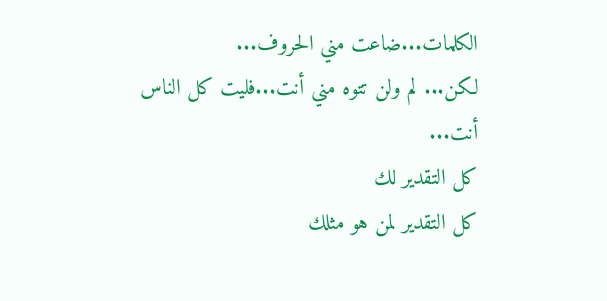الكلمات...ضاعت مني الحروف...
لكن... لم ولن تتوه مني أنت...فليت كل الناس أنت...
كل التقدير لك
كل التقدير لمن هو مثلك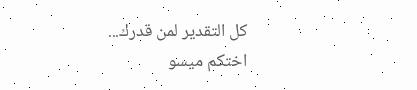كل التقدير لمن قدرك...
اختكم ميسو